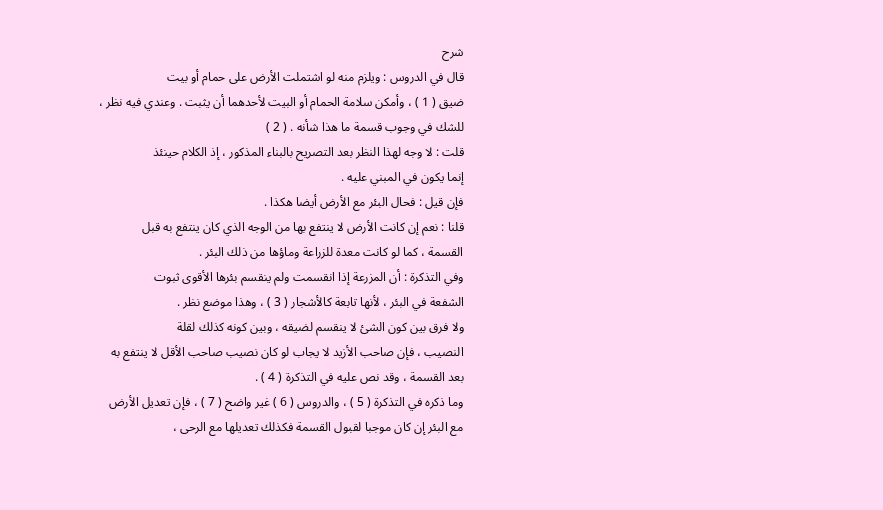شرح
قال في الدروس : ويلزم منه لو اشتملت الأرض على حمام أو بيت
ضيق ( 1 ) ، وأمكن سلامة الحمام أو البيت لأحدهما أن يثبت . وعندي فيه نظر ،
للشك في وجوب قسمة ما هذا شأنه . ( 2 )
قلت : لا وجه لهذا النظر بعد التصريح بالبناء المذكور ، إذ الكلام حينئذ
إنما يكون في المبني عليه .
فإن قيل : فحال البئر مع الأرض أيضا هكذا .
قلنا : نعم إن كانت الأرض لا ينتفع بها من الوجه الذي كان ينتفع به قبل
القسمة ، كما لو كانت معدة للزراعة وماؤها من ذلك البئر .
وفي التذكرة : أن المزرعة إذا انقسمت ولم ينقسم بئرها الأقوى ثبوت
الشفعة في البئر ، لأنها تابعة كالأشجار ( 3 ) ، وهذا موضع نظر .
ولا فرق بين كون الشئ لا ينقسم لضيقه ، وبين كونه كذلك لقلة
النصيب ، فإن صاحب الأزيد لا يجاب لو كان نصيب صاحب الأقل لا ينتفع به
بعد القسمة ، وقد نص عليه في التذكرة ( 4 ) .
وما ذكره في التذكرة ( 5 ) ، والدروس ( 6 ) غير واضح ( 7 ) ، فإن تعديل الأرض
مع البئر إن كان موجبا لقبول القسمة فكذلك تعديلها مع الرحى ،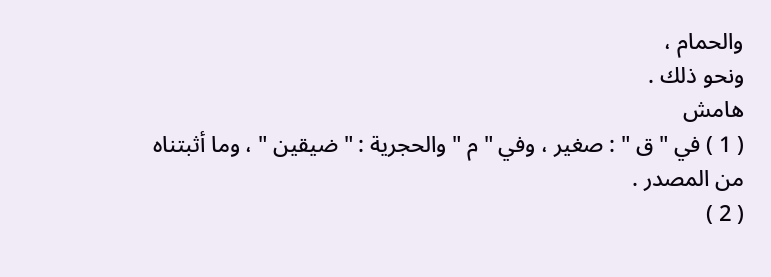والحمام ،
ونحو ذلك .
هامش
( 1 ) في " ق " : صغير ، وفي " م " والحجرية : " ضيقين " ، وما أثبتناه من المصدر .
( 2 )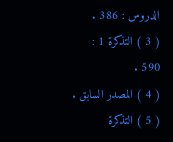الدروس : 386 .
( 3 ) التذكرة 1 : 590 .
( 4 ) المصدر السابق .
( 5 ) التذكرة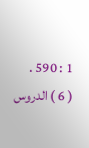1 : 590 .
( 6 ) الدروس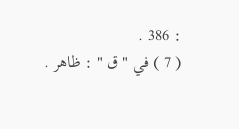: 386 .
( 7 ) في " ق " : ظاهر .